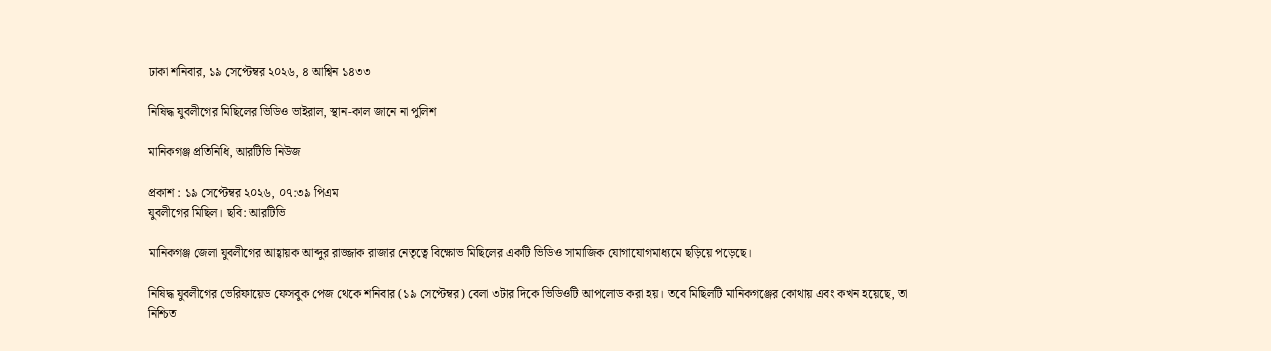ঢাকা শনিবার, ১৯ সেপ্টেম্বর ২০২৬, ৪ আশ্বিন ১৪৩৩

নিষিদ্ধ যুবলীগের মিছিলের ভিডিও ভাইরাল, স্থান-কাল জানে না পুলিশ

মানিকগঞ্জ প্রতিনিধি, আরটিভি নিউজ

প্রকাশ : ১৯ সেপ্টেম্বর ২০২৬, ০৭:৩৯ পিএম
যুবলীগের মিছিল। ছবি: আরটিভি

মানিকগঞ্জ জেলা যুবলীগের আহ্বায়ক আব্দুর রাজ্জাক রাজার নেতৃত্বে বিক্ষোভ মিছিলের একটি ভিডিও সামাজিক যোগাযোগমাধ্যমে ছড়িয়ে পড়েছে।

নিষিদ্ধ যুবলীগের ভেরিফায়েড ফেসবুক পেজ থেকে শনিবার (১৯ সেপ্টেম্বর) বেলা ৩টার দিকে ভিডিওটি আপলোড করা হয়। তবে মিছিলটি মানিকগঞ্জের কোথায় এবং কখন হয়েছে, তা নিশ্চিত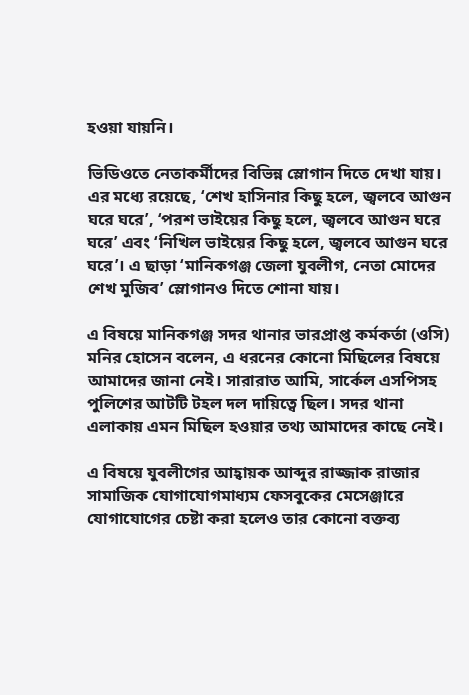হওয়া যায়নি।

ভিডিওতে নেতাকর্মীদের বিভিন্ন স্লোগান দিতে দেখা যায়। এর মধ্যে রয়েছে, ‘শেখ হাসিনার কিছু হলে, জ্বলবে আগুন ঘরে ঘরে’, ‘পরশ ভাইয়ের কিছু হলে, জ্বলবে আগুন ঘরে ঘরে’ এবং ‘নিখিল ভাইয়ের কিছু হলে, জ্বলবে আগুন ঘরে ঘরে’। এ ছাড়া ‘মানিকগঞ্জ জেলা যুবলীগ, নেতা মোদের শেখ মুজিব’ স্লোগানও দিতে শোনা যায়।

এ বিষয়ে মানিকগঞ্জ সদর থানার ভারপ্রাপ্ত কর্মকর্তা (ওসি) মনির হোসেন বলেন, এ ধরনের কোনো মিছিলের বিষয়ে আমাদের জানা নেই। সারারাত আমি, সার্কেল এসপিসহ পুলিশের আটটি টহল দল দায়িত্বে ছিল। সদর থানা এলাকায় এমন মিছিল হওয়ার তথ্য আমাদের কাছে নেই।

এ বিষয়ে যুবলীগের আহ্বায়ক আব্দুর রাজ্জাক রাজার সামাজিক যোগাযোগমাধ্যম ফেসবুকের মেসেঞ্জারে যোগাযোগের চেষ্টা করা হলেও তার কোনো বক্তব্য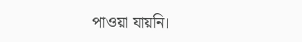পাওয়া যায়নি।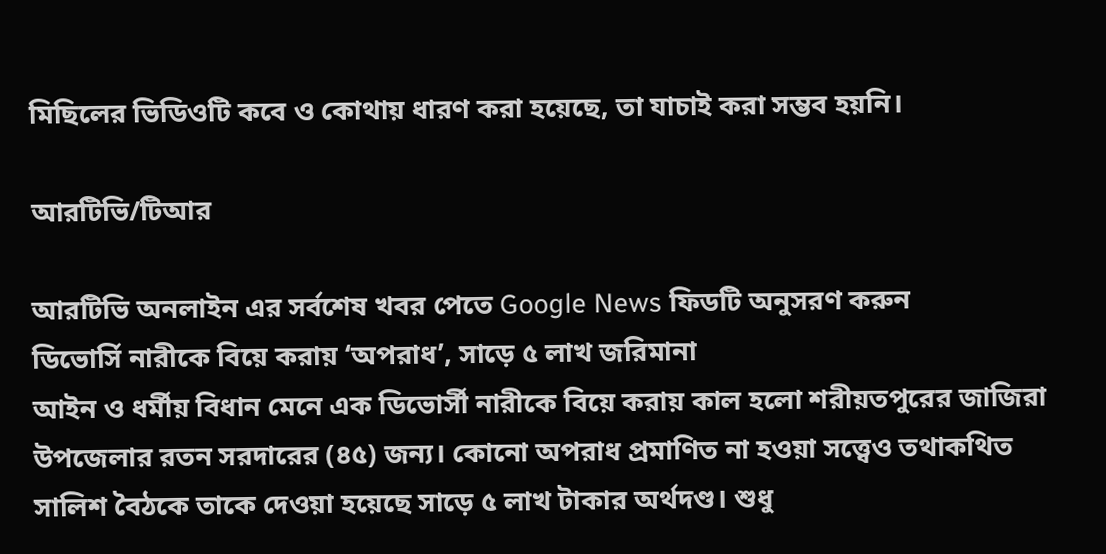মিছিলের ভিডিওটি কবে ও কোথায় ধারণ করা হয়েছে, তা যাচাই করা সম্ভব হয়নি।

আরটিভি/টিআর

আরটিভি অনলাইন এর সর্বশেষ খবর পেতে Google News ফিডটি অনুসরণ করুন
ডিভোর্সি নারীকে বিয়ে করায় ‘অপরাধ’, সাড়ে ৫ লাখ জরিমানা
আইন ও ধর্মীয় বিধান মেনে এক ডিভোর্সী নারীকে বিয়ে করায় কাল হলো শরীয়তপুরের জাজিরা উপজেলার রতন সরদারের (৪৫) জন্য। কোনো অপরাধ প্রমাণিত না হওয়া সত্ত্বেও তথাকথিত সালিশ বৈঠকে তাকে দেওয়া হয়েছে সাড়ে ৫ লাখ টাকার অর্থদণ্ড। শুধু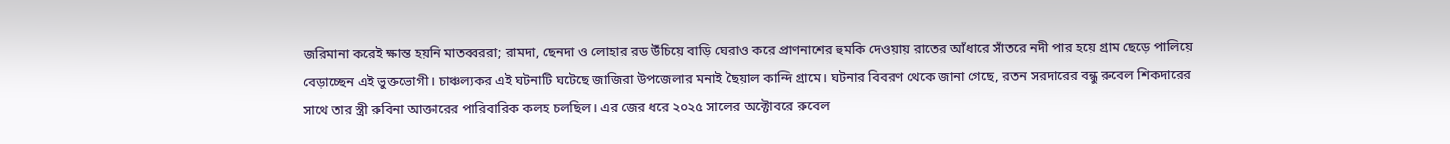জরিমানা করেই ক্ষান্ত হয়নি মাতব্বররা; রামদা, ছেনদা ও লোহার রড উঁচিয়ে বাড়ি ঘেরাও করে প্রাণনাশের হুমকি দেওয়ায় রাতের আঁধারে সাঁতরে নদী পার হয়ে গ্রাম ছেড়ে পালিয়ে বেড়াচ্ছেন এই ভুক্তভোগী। চাঞ্চল্যকর এই ঘটনাটি ঘটেছে জাজিরা উপজেলার মনাই ছৈয়াল কান্দি গ্রামে। ঘটনার বিবরণ থেকে জানা গেছে, রতন সরদারের বন্ধু রুবেল শিকদারের সাথে তার স্ত্রী রুবিনা আক্তারের পারিবারিক কলহ চলছিল। এর জের ধরে ২০২৫ সালের অক্টোবরে রুবেল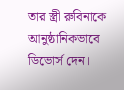তার স্ত্রী রুবিনাকে আনুষ্ঠানিকভাবে ডিভোর্স দেন।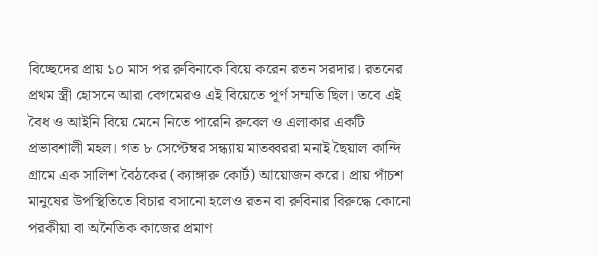বিচ্ছেদের প্রায় ১০ মাস পর রুবিনাকে বিয়ে করেন রতন সরদার। রতনের প্রথম স্ত্রী হোসনে আরা বেগমেরও এই বিয়েতে পূর্ণ সম্মতি ছিল। তবে এই বৈধ ও আইনি বিয়ে মেনে নিতে পারেনি রুবেল ও এলাকার একটি প্রভাবশালী মহল। গত ৮ সেপ্টেম্বর সন্ধ্যায় মাতব্বররা মনাই ছৈয়াল কান্দি গ্রামে এক সালিশ বৈঠকের (ক্যাঙ্গারু কোর্ট) আয়োজন করে। প্রায় পাঁচশ মানুষের উপস্থিতিতে বিচার বসানো হলেও রতন বা রুবিনার বিরুদ্ধে কোনো পরকীয়া বা অনৈতিক কাজের প্রমাণ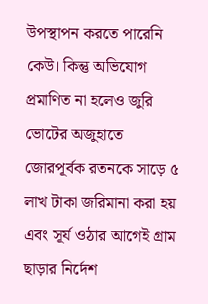উপস্থাপন করতে পারেনি কেউ। কিন্তু অভিযোগ প্রমাণিত না হলেও জুরি ভোটের অজুহাতে জোরপূর্বক রতনকে সাড়ে ৫ লাখ টাকা জরিমানা করা হয় এবং সূর্য ওঠার আগেই গ্রাম ছাড়ার নির্দেশ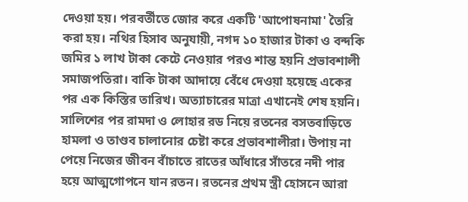দেওয়া হয়। পরবর্তীতে জোর করে একটি 'আপোষনামা' তৈরি করা হয়। নথির হিসাব অনুযায়ী, নগদ ১০ হাজার টাকা ও বন্দকি জমির ১ লাখ টাকা কেটে নেওয়ার পরও শান্ত হয়নি প্রভাবশালী সমাজপতিরা। বাকি টাকা আদায়ে বেঁধে দেওয়া হয়েছে একের পর এক কিস্তির তারিখ। অত্যাচারের মাত্রা এখানেই শেষ হয়নি। সালিশের পর রামদা ও লোহার রড নিয়ে রতনের বসতবাড়িতে হামলা ও তাণ্ডব চালানোর চেষ্টা করে প্রভাবশালীরা। উপায় না পেয়ে নিজের জীবন বাঁচাতে রাতের আঁধারে সাঁতরে নদী পার হয়ে আত্মগোপনে যান রতন। রতনের প্রথম স্ত্রী হোসনে আরা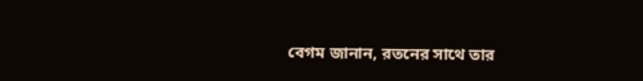বেগম জানান, রতনের সাথে তার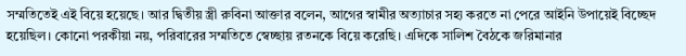সম্মতিতেই এই বিয়ে হয়েছে। আর দ্বিতীয় স্ত্রী রুবিনা আক্তার বলেন, আগের স্বামীর অত্যাচার সহ্য করতে না পেরে আইনি উপায়েই বিচ্ছেদ হয়েছিল। কোনো পরকীয়া নয়, পরিবারের সম্মতিতে স্বেচ্ছায় রতনকে বিয়ে করেছি। এদিকে সালিশ বৈঠকে জরিমানার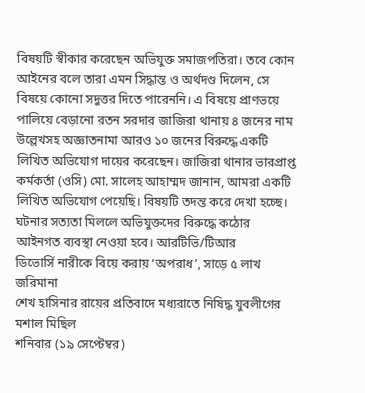বিষয়টি স্বীকার করেছেন অভিযুক্ত সমাজপতিরা। তবে কোন আইনের বলে তারা এমন সিদ্ধান্ত ও অর্থদণ্ড দিলেন, সে বিষয়ে কোনো সদুত্তর দিতে পারেননি। এ বিষয়ে প্রাণভয়ে পালিয়ে বেড়ানো রতন সরদার জাজিরা থানায় ৪ জনের নাম উল্লেখসহ অজ্ঞাতনামা আরও ১০ জনের বিরুদ্ধে একটি লিখিত অভিযোগ দায়ের করেছেন। জাজিরা থানার ভারপ্রাপ্ত কর্মকর্তা (ওসি) মো. সালেহ আহাম্মদ জানান, আমরা একটি লিখিত অভিযোগ পেয়েছি। বিষয়টি তদন্ত করে দেখা হচ্ছে। ঘটনার সত্যতা মিললে অভিযুক্তদের বিরুদ্ধে কঠোর আইনগত ব্যবস্থা নেওয়া হবে। আরটিভি/টিআর
ডিভোর্সি নারীকে বিয়ে করায় ‘অপরাধ’, সাড়ে ৫ লাখ জরিমানা
শেখ হাসিনার রায়ের প্রতিবাদে মধ্যরাতে নিষিদ্ধ যুবলীগের মশাল মিছিল
শনিবার (১৯ সেপ্টেম্বর)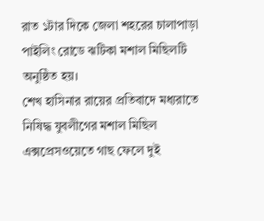রাত ১টার দিকে জেলা শহরের চালাপাড়া পাইলিং রোডে ঝটিকা মশাল মিছিলটি অনুষ্ঠিত হয়।
শেখ হাসিনার রায়ের প্রতিবাদে মধ্যরাতে নিষিদ্ধ যুবলীগের মশাল মিছিল
এক্সপ্রেসওয়েতে গাছ ফেলে দুই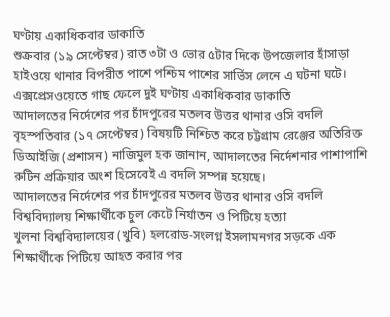ঘণ্টায় একাধিকবার ডাকাতি
শুক্রবার (১৯ সেপ্টেম্বর) রাত ৩টা ও ভোর ৫টার দিকে উপজেলার হাঁসাড়া হাইওয়ে থানার বিপরীত পাশে পশ্চিম পাশের সার্ভিস লেনে এ ঘটনা ঘটে।
এক্সপ্রেসওয়েতে গাছ ফেলে দুই ঘণ্টায় একাধিকবার ডাকাতি
আদালতের নির্দেশের পর চাঁদপুরের মতলব উত্তর থানার ওসি বদলি
বৃহস্পতিবার (১৭ সেপ্টেম্বর) বিষয়টি নিশ্চিত করে চট্টগ্রাম রেঞ্জের অতিরিক্ত ডিআইজি (প্রশাসন) নাজিমুল হক জানান, আদালতের নির্দেশনার পাশাপাশি রুটিন প্রক্রিয়ার অংশ হিসেবেই এ বদলি সম্পন্ন হয়েছে।
আদালতের নির্দেশের পর চাঁদপুরের মতলব উত্তর থানার ওসি বদলি
বিশ্ববিদ্যালয় শিক্ষার্থীকে চুল কেটে নির্যাতন ও পিটিয়ে হত্যা
খুলনা বিশ্ববিদ্যালয়ের (খুবি) হলরোড-সংলগ্ন ইসলামনগর সড়কে এক শিক্ষার্থীকে পিটিয়ে আহত করার পর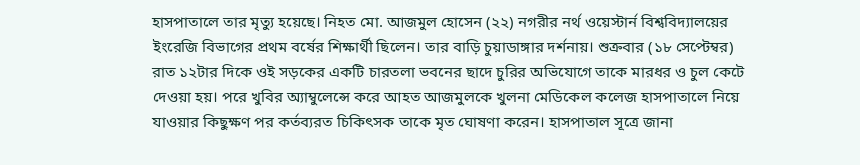হাসপাতালে তার মৃত্যু হয়েছে। নিহত মো. আজমুল হোসেন (২২) নগরীর নর্থ ওয়েস্টার্ন বিশ্ববিদ্যালয়ের ইংরেজি বিভাগের প্রথম বর্ষের শিক্ষার্থী ছিলেন। তার বাড়ি চুয়াডাঙ্গার দর্শনায়। শুক্রবার (১৮ সেপ্টেম্বর) রাত ১২টার দিকে ওই সড়কের একটি চারতলা ভবনের ছাদে চুরির অভিযোগে তাকে মারধর ও চুল কেটে দেওয়া হয়। পরে খুবির অ্যাম্বুলেন্সে করে আহত আজমুলকে খুলনা মেডিকেল কলেজ হাসপাতালে নিয়ে যাওয়ার কিছুক্ষণ পর কর্তব্যরত চিকিৎসক তাকে মৃত ঘোষণা করেন। হাসপাতাল সূত্রে জানা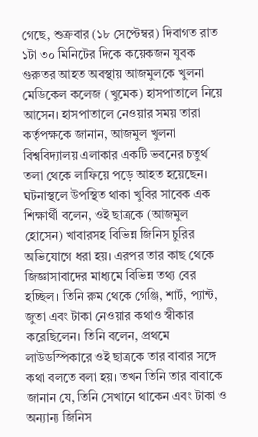গেছে, শুক্রবার (১৮ সেপ্টেম্বর) দিবাগত রাত ১টা ৩০ মিনিটের দিকে কয়েকজন যুবক গুরুতর আহত অবস্থায় আজমুলকে খুলনা মেডিকেল কলেজ (খুমেক) হাসপাতালে নিয়ে আসেন। হাসপাতালে নেওয়ার সময় তারা কর্তৃপক্ষকে জানান, আজমুল খুলনা বিশ্ববিদ্যালয় এলাকার একটি ভবনের চতুর্থ তলা থেকে লাফিয়ে পড়ে আহত হয়েছেন। ঘটনাস্থলে উপস্থিত থাকা খুবির সাবেক এক শিক্ষার্থী বলেন, ওই ছাত্রকে (আজমুল হোসেন) খাবারসহ বিভিন্ন জিনিস চুরির অভিযোগে ধরা হয়। এরপর তার কাছ থেকে জিজ্ঞাসাবাদের মাধ্যমে বিভিন্ন তথ্য বের হচ্ছিল। তিনি রুম থেকে গেঞ্জি, শার্ট, প্যান্ট, জুতা এবং টাকা নেওয়ার কথাও স্বীকার করেছিলেন। তিনি বলেন, প্রথমে লাউডস্পিকারে ওই ছাত্রকে তার বাবার সঙ্গে কথা বলতে বলা হয়। তখন তিনি তার বাবাকে জানান যে, তিনি সেখানে থাকেন এবং টাকা ও অন্যান্য জিনিস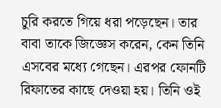চুরি করতে গিয়ে ধরা পড়েছেন। তার বাবা তাকে জিজ্ঞেস করেন, কেন তিনি এসবের মধ্যে গেছেন। এরপর ফোনটি রিফাতের কাছে দেওয়া হয়। তিনি ওই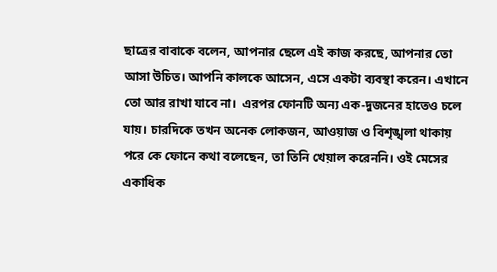ছাত্রের বাবাকে বলেন, আপনার ছেলে এই কাজ করছে, আপনার তো আসা উচিত। আপনি কালকে আসেন, এসে একটা ব্যবস্থা করেন। এখানে তো আর রাখা যাবে না।  এরপর ফোনটি অন্য এক-দুজনের হাতেও চলে যায়। চারদিকে তখন অনেক লোকজন, আওয়াজ ও বিশৃঙ্খলা থাকায় পরে কে ফোনে কথা বলেছেন, তা তিনি খেয়াল করেননি। ওই মেসের একাধিক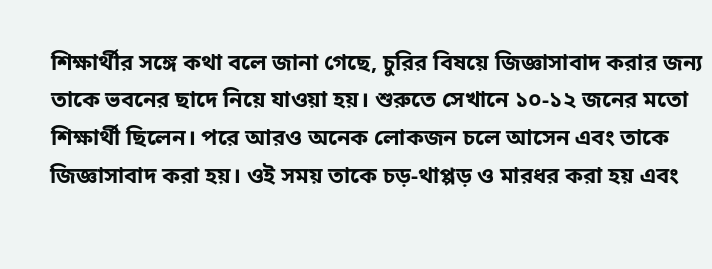শিক্ষার্থীর সঙ্গে কথা বলে জানা গেছে, চুরির বিষয়ে জিজ্ঞাসাবাদ করার জন্য তাকে ভবনের ছাদে নিয়ে যাওয়া হয়। শুরুতে সেখানে ১০-১২ জনের মতো শিক্ষার্থী ছিলেন। পরে আরও অনেক লোকজন চলে আসেন এবং তাকে জিজ্ঞাসাবাদ করা হয়। ওই সময় তাকে চড়-থাপ্পড় ও মারধর করা হয় এবং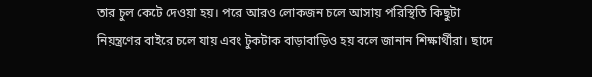তার চুল কেটে দেওয়া হয়। পরে আরও লোকজন চলে আসায় পরিস্থিতি কিছুটা নিয়ন্ত্রণের বাইরে চলে যায় এবং টুকটাক বাড়াবাড়িও হয় বলে জানান শিক্ষার্থীরা। ছাদে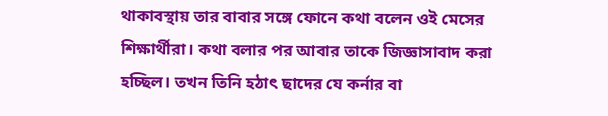থাকাবস্থায় তার বাবার সঙ্গে ফোনে কথা বলেন ওই মেসের শিক্ষার্থীরা। কথা বলার পর আবার তাকে জিজ্ঞাসাবাদ করা হচ্ছিল। তখন তিনি হঠাৎ ছাদের যে কর্নার বা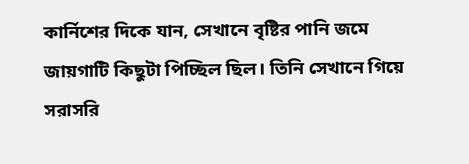কার্নিশের দিকে যান, সেখানে বৃষ্টির পানি জমে জায়গাটি কিছুটা পিচ্ছিল ছিল। তিনি সেখানে গিয়ে সরাসরি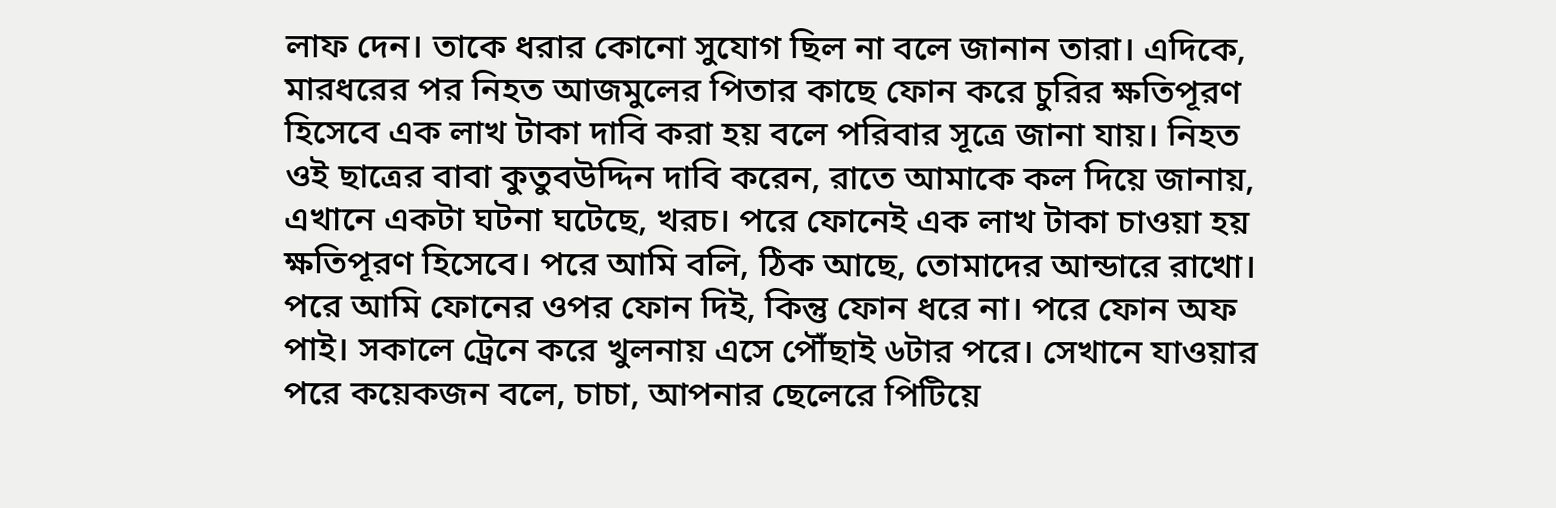লাফ দেন। তাকে ধরার কোনো সুযোগ ছিল না বলে জানান তারা। এদিকে, মারধরের পর নিহত আজমুলের পিতার কাছে ফোন করে চুরির ক্ষতিপূরণ হিসেবে এক লাখ টাকা দাবি করা হয় বলে পরিবার সূত্রে জানা যায়। নিহত ওই ছাত্রের বাবা কুতুবউদ্দিন দাবি করেন, রাতে আমাকে কল দিয়ে জানায়, এখানে একটা ঘটনা ঘটেছে, খরচ। পরে ফোনেই এক লাখ টাকা চাওয়া হয় ক্ষতিপূরণ হিসেবে। পরে আমি বলি, ঠিক আছে, তোমাদের আন্ডারে রাখো। পরে আমি ফোনের ওপর ফোন দিই, কিন্তু ফোন ধরে না। পরে ফোন অফ পাই। সকালে ট্রেনে করে খুলনায় এসে পৌঁছাই ৬টার পরে। সেখানে যাওয়ার পরে কয়েকজন বলে, চাচা, আপনার ছেলেরে পিটিয়ে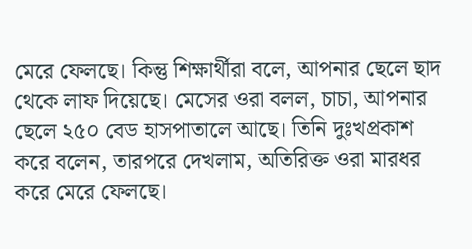মেরে ফেলছে। কিন্তু শিক্ষার্থীরা বলে, আপনার ছেলে ছাদ থেকে লাফ দিয়েছে। মেসের ওরা বলল, চাচা, আপনার ছেলে ২৫০ বেড হাসপাতালে আছে। তিনি দুঃখপ্রকাশ করে বলেন, তারপরে দেখলাম, অতিরিক্ত ওরা মারধর করে মেরে ফেলছে।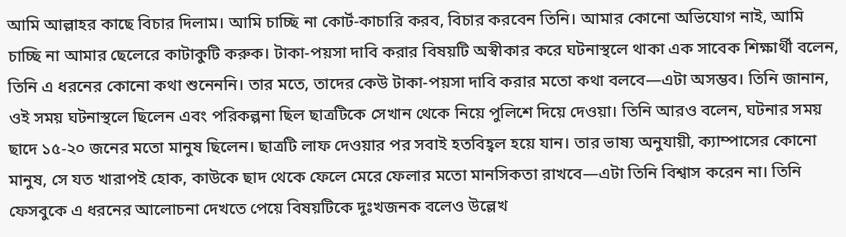আমি আল্লাহর কাছে বিচার দিলাম। আমি চাচ্ছি না কোর্ট-কাচারি করব, বিচার করবেন তিনি। আমার কোনো অভিযোগ নাই, আমি চাচ্ছি না আমার ছেলেরে কাটাকুটি করুক। টাকা-পয়সা দাবি করার বিষয়টি অস্বীকার করে ঘটনাস্থলে থাকা এক সাবেক শিক্ষার্থী বলেন, তিনি এ ধরনের কোনো কথা শুনেননি। তার মতে, তাদের কেউ টাকা-পয়সা দাবি করার মতো কথা বলবে—এটা অসম্ভব। তিনি জানান, ওই সময় ঘটনাস্থলে ছিলেন এবং পরিকল্পনা ছিল ছাত্রটিকে সেখান থেকে নিয়ে পুলিশে দিয়ে দেওয়া। তিনি আরও বলেন, ঘটনার সময় ছাদে ১৫-২০ জনের মতো মানুষ ছিলেন। ছাত্রটি লাফ দেওয়ার পর সবাই হতবিহ্বল হয়ে যান। তার ভাষ্য অনুযায়ী, ক্যাম্পাসের কোনো মানুষ, সে যত খারাপই হোক, কাউকে ছাদ থেকে ফেলে মেরে ফেলার মতো মানসিকতা রাখবে—এটা তিনি বিশ্বাস করেন না। তিনি ফেসবুকে এ ধরনের আলোচনা দেখতে পেয়ে বিষয়টিকে দুঃখজনক বলেও উল্লেখ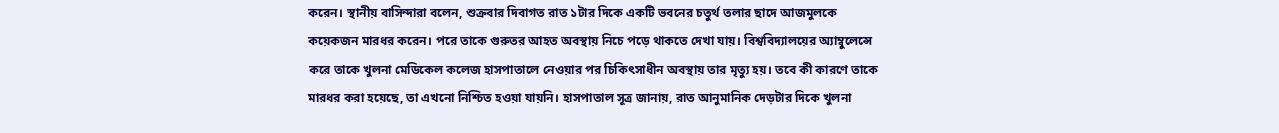করেন। স্থানীয় বাসিন্দারা বলেন, শুক্রবার দিবাগত রাত ১টার দিকে একটি ভবনের চতুর্থ তলার ছাদে আজমুলকে কয়েকজন মারধর করেন। পরে তাকে গুরুতর আহত অবস্থায় নিচে পড়ে থাকতে দেখা যায়। বিশ্ববিদ্যালয়ের অ্যাম্বুলেন্সে করে তাকে খুলনা মেডিকেল কলেজ হাসপাতালে নেওয়ার পর চিকিৎসাধীন অবস্থায় তার মৃত্যু হয়। তবে কী কারণে তাকে মারধর করা হয়েছে, তা এখনো নিশ্চিত হওয়া যায়নি। হাসপাতাল সূত্র জানায়, রাত আনুমানিক দেড়টার দিকে খুলনা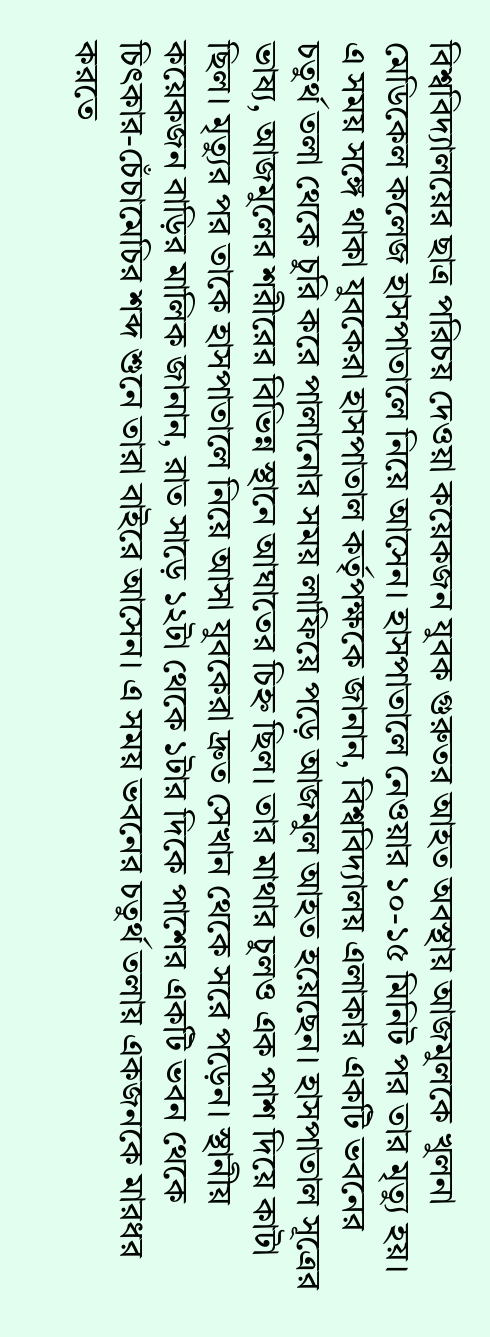বিশ্ববিদ্যালয়ের ছাত্র পরিচয় দেওয়া কয়েকজন যুবক গুরুতর আহত অবস্থায় আজমুলকে খুলনা মেডিকেল কলেজ হাসপাতালে নিয়ে আসেন। হাসপাতালে নেওয়ার ১০-১৫ মিনিট পর তার মৃত্যু হয়। এ সময় সঙ্গে থাকা যুবকেরা হাসপাতাল কর্তৃপক্ষকে জানান, বিশ্ববিদ্যালয় এলাকার একটি ভবনের চতুর্থ তলা থেকে চুরি করে পালানোর সময় লাফিয়ে পড়ে আজমুল আহত হয়েছেন। হাসপাতাল সূত্রের ভাষ্য, আজমুলের শরীরের বিভিন্ন স্থানে আঘাতের চিহ্ন ছিল। তার মাথার চুলও এক পাশ দিয়ে কাটা ছিল। মৃত্যুর পর তাকে হাসপাতালে নিয়ে আসা যুবকেরা দ্রুত সেখান থেকে সরে পড়েন। স্থানীয় কয়েকজন বাড়ির মালিক জানান, রাত সাড়ে ১২টা থেকে ১টার দিকে পাশের একটি ভবন থেকে চিৎকার-চেঁচামেচির শব্দ শুনে তারা বাইরে আসেন। এ সময় ভবনের চতুর্থ তলায় একজনকে মারধর করতে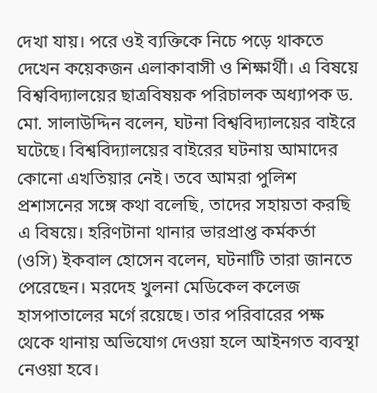দেখা যায়। পরে ওই ব্যক্তিকে নিচে পড়ে থাকতে দেখেন কয়েকজন এলাকাবাসী ও শিক্ষার্থী। এ বিষয়ে বিশ্ববিদ্যালয়ের ছাত্রবিষয়ক পরিচালক অধ্যাপক ড. মো. সালাউদ্দিন বলেন, ঘটনা বিশ্ববিদ্যালয়ের বাইরে ঘটেছে। বিশ্ববিদ্যালয়ের বাইরের ঘটনায় আমাদের কোনো এখতিয়ার নেই। তবে আমরা পুলিশ প্রশাসনের সঙ্গে কথা বলেছি, তাদের সহায়তা করছি এ বিষয়ে। হরিণটানা থানার ভারপ্রাপ্ত কর্মকর্তা (ওসি) ইকবাল হোসেন বলেন, ঘটনাটি তারা জানতে পেরেছেন। মরদেহ খুলনা মেডিকেল কলেজ হাসপাতালের মর্গে রয়েছে। তার পরিবারের পক্ষ থেকে থানায় অভিযোগ দেওয়া হলে আইনগত ব্যবস্থা নেওয়া হবে।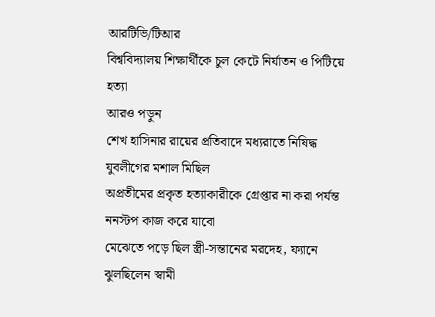আরটিভি/টিআর
বিশ্ববিদ্যালয় শিক্ষার্থীকে চুল কেটে নির্যাতন ও পিটিয়ে হত্যা
আরও পড়ুন
শেখ হাসিনার রায়ের প্রতিবাদে মধ্যরাতে নিষিদ্ধ যুবলীগের মশাল মিছিল
অপ্রতীমের প্রকৃত হত্যাকারীকে গ্রেপ্তার না করা পর্যন্ত ননস্টপ কাজ করে যাবো
মেঝেতে পড়ে ছিল স্ত্রী-সন্তানের মরদেহ, ফ্যানে ঝুলছিলেন স্বামী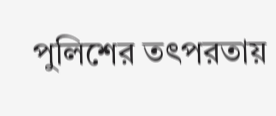পুলিশের তৎপরতায়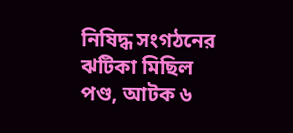নিষিদ্ধ সংগঠনের ঝটিকা মিছিল পণ্ড, আটক ৬